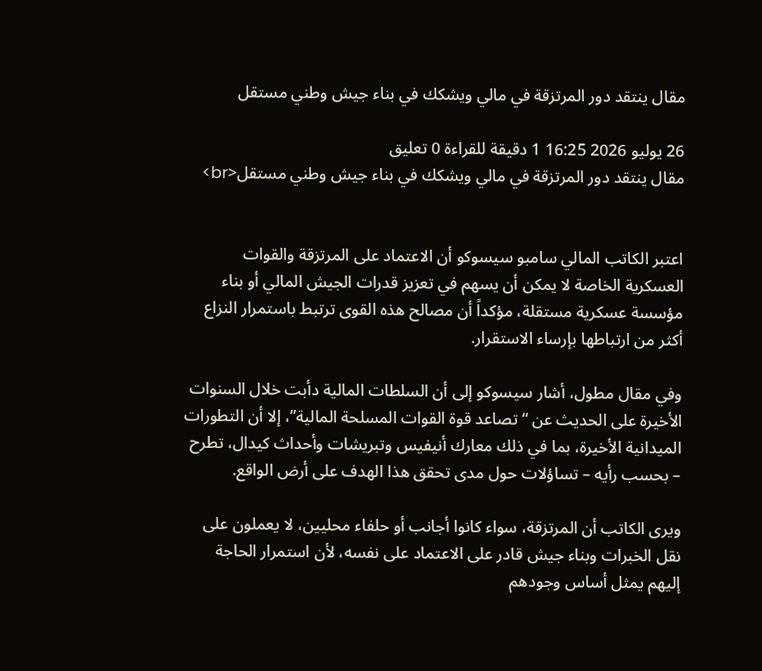مقال ينتقد دور المرتزقة في مالي ويشكك في بناء جيش وطني مستقل

26 يوليو 2026 16:25 1 دقيقة للقراءة 0 تعليق
مقال ينتقد دور المرتزقة في مالي ويشكك في بناء جيش وطني مستقل<br>


اعتبر الكاتب المالي سامبو سيسوكو أن الاعتماد على المرتزقة والقوات العسكرية الخاصة لا يمكن أن يسهم في تعزيز قدرات الجيش المالي أو بناء مؤسسة عسكرية مستقلة، مؤكداً أن مصالح هذه القوى ترتبط باستمرار النزاع أكثر من ارتباطها بإرساء الاستقرار.

وفي مقال مطول، أشار سيسوكو إلى أن السلطات المالية دأبت خلال السنوات الأخيرة على الحديث عن “تصاعد قوة القوات المسلحة المالية”، إلا أن التطورات الميدانية الأخيرة، بما في ذلك معارك أنيفيس وتبريشات وأحداث كيدال، تطرح – بحسب رأيه – تساؤلات حول مدى تحقق هذا الهدف على أرض الواقع.

ويرى الكاتب أن المرتزقة، سواء كانوا أجانب أو حلفاء محليين، لا يعملون على نقل الخبرات وبناء جيش قادر على الاعتماد على نفسه، لأن استمرار الحاجة إليهم يمثل أساس وجودهم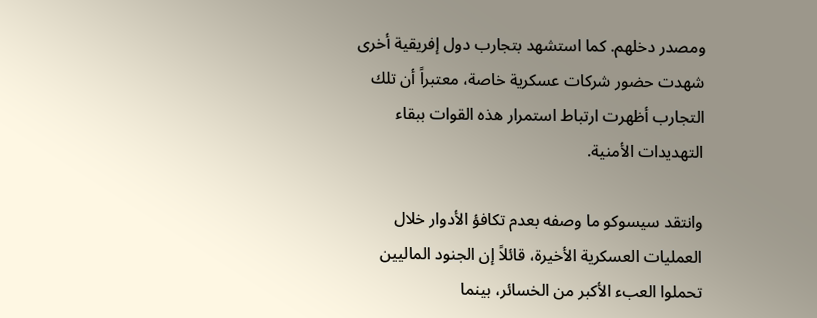ومصدر دخلهم. كما استشهد بتجارب دول إفريقية أخرى شهدت حضور شركات عسكرية خاصة، معتبراً أن تلك التجارب أظهرت ارتباط استمرار هذه القوات ببقاء التهديدات الأمنية.

وانتقد سيسوكو ما وصفه بعدم تكافؤ الأدوار خلال العمليات العسكرية الأخيرة، قائلاً إن الجنود الماليين تحملوا العبء الأكبر من الخسائر، بينما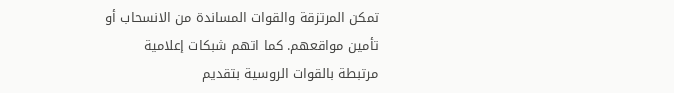تمكن المرتزقة والقوات المساندة من الانسحاب أو تأمين مواقعهم. كما اتهم شبكات إعلامية مرتبطة بالقوات الروسية بتقديم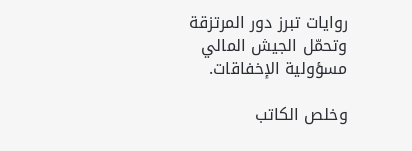روايات تبرز دور المرتزقة وتحمّل الجيش المالي مسؤولية الإخفاقات.

وخلص الكاتب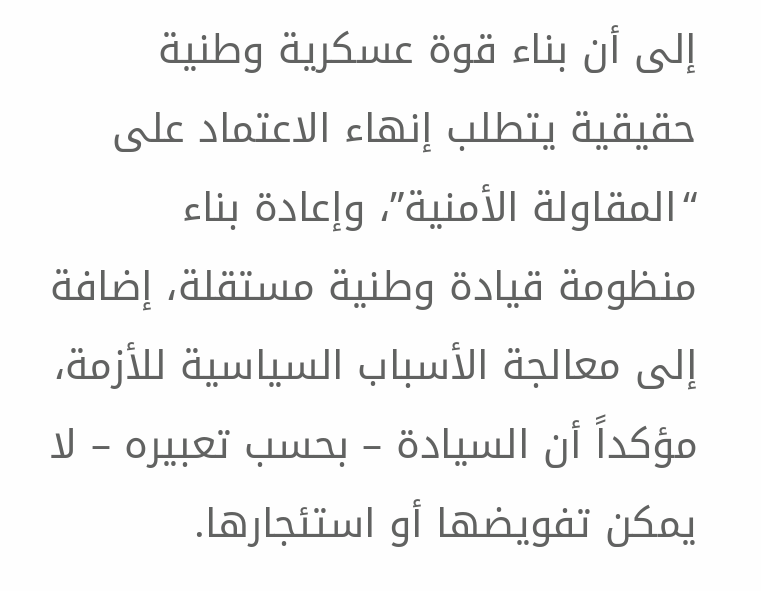إلى أن بناء قوة عسكرية وطنية حقيقية يتطلب إنهاء الاعتماد على “المقاولة الأمنية”، وإعادة بناء منظومة قيادة وطنية مستقلة، إضافة إلى معالجة الأسباب السياسية للأزمة، مؤكداً أن السيادة – بحسب تعبيره – لا يمكن تفويضها أو استئجارها.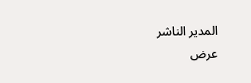المدير الناشر
عرض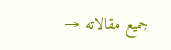جميع مقالاته →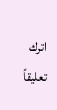اترك تعليقاً